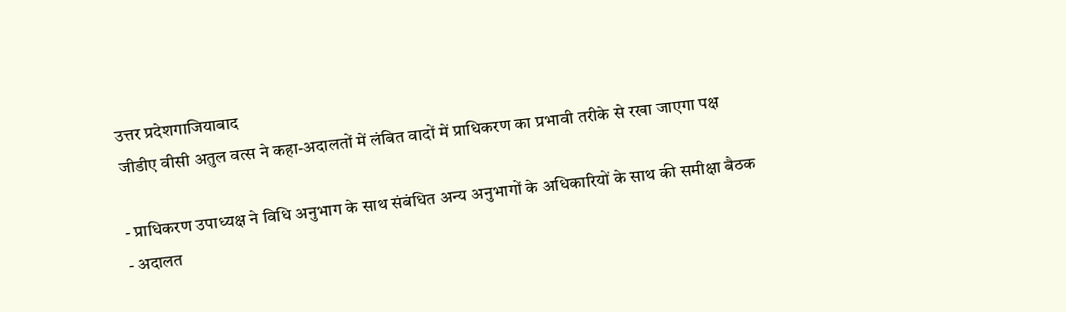उत्तर प्रदेशगाजियाबाद
जीडीए वीसी अतुल वत्स ने कहा-अदालतों में लंबित वादों में प्राधिकरण का प्रभावी तरीके से रखा जाएगा पक्ष

- प्राधिकरण उपाध्यक्ष ने विधि अनुभाग के साथ संबंधित अन्य अनुभागों के अधिकारियों के साथ की समीक्षा बैठक
- अदालत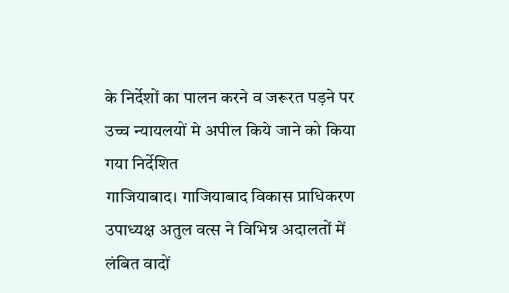के निर्देशों का पालन करने व जरूरत पड़ने पर उच्च न्यायलयों मे अपील किये जाने को किया गया निर्देशित
गाजियाबाद। गाजियाबाद विकास प्राधिकरण उपाध्यक्ष अतुल वत्स ने विभिन्न अदालतों में लंबित वादों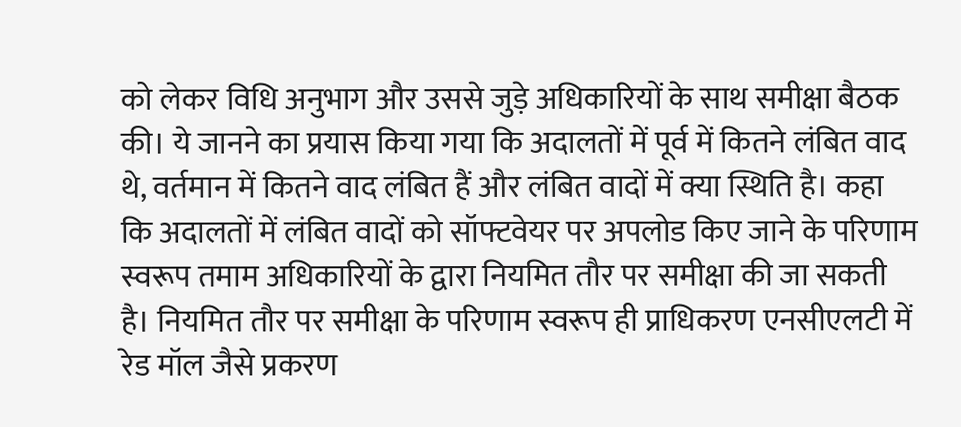को लेकर विधि अनुभाग और उससे जुड़े अधिकारियों के साथ समीक्षा बैठक की। ये जानने का प्रयास किया गया कि अदालतों में पूर्व में कितने लंबित वाद थे, वर्तमान में कितने वाद लंबित हैं और लंबित वादों में क्या स्थिति है। कहा कि अदालतों में लंबित वादों को सॉफ्टवेयर पर अपलोड किए जाने के परिणाम स्वरूप तमाम अधिकारियों के द्वारा नियमित तौर पर समीक्षा की जा सकती है। नियमित तौर पर समीक्षा के परिणाम स्वरूप ही प्राधिकरण एनसीएलटी में रेड मॉल जैसे प्रकरण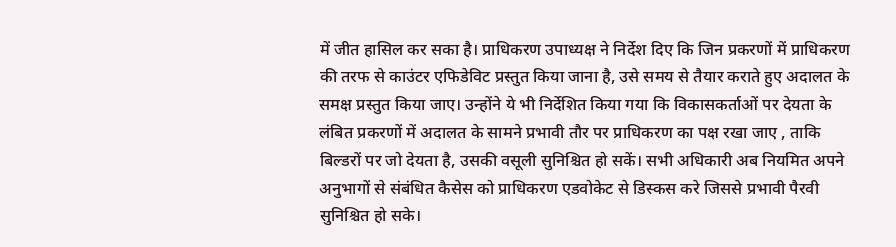में जीत हासिल कर सका है। प्राधिकरण उपाध्यक्ष ने निर्देश दिए कि जिन प्रकरणों में प्राधिकरण की तरफ से काउंटर एफिडेविट प्रस्तुत किया जाना है, उसे समय से तैयार कराते हुए अदालत के समक्ष प्रस्तुत किया जाए। उन्होंने ये भी निर्देशित किया गया कि विकासकर्ताओं पर देयता के लंबित प्रकरणों में अदालत के सामने प्रभावी तौर पर प्राधिकरण का पक्ष रखा जाए , ताकि बिल्डरों पर जो देयता है, उसकी वसूली सुनिश्चित हो सकें। सभी अधिकारी अब नियमित अपने अनुभागों से संबंधित कैसेस को प्राधिकरण एडवोकेट से डिस्कस करे जिससे प्रभावी पैरवी सुनिश्चित हो सके।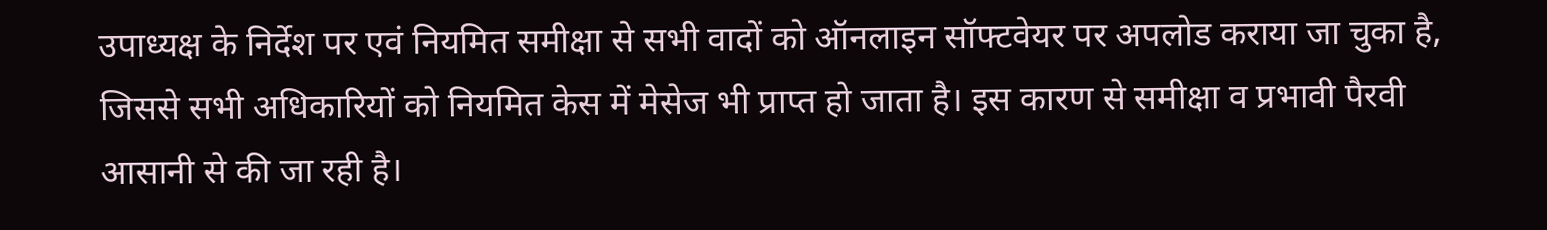उपाध्यक्ष के निर्देश पर एवं नियमित समीक्षा से सभी वादों को ऑनलाइन सॉफ्टवेयर पर अपलोड कराया जा चुका है, जिससे सभी अधिकारियों को नियमित केस में मेसेज भी प्राप्त हो जाता है। इस कारण से समीक्षा व प्रभावी पैरवी आसानी से की जा रही है।